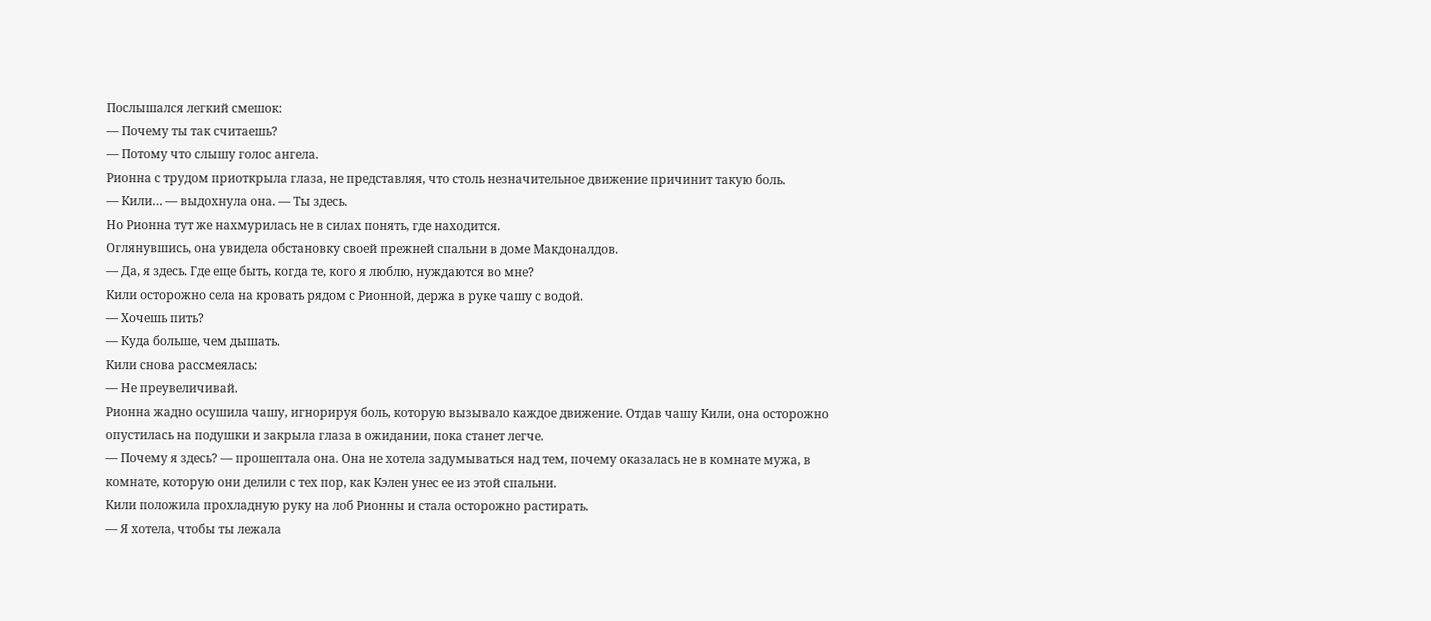Послышался легкий смешок:
— Почему ты так считаешь?
— Потому что слышу голос ангела.
Рионна с трудом приоткрыла глаза, не представляя, что столь незначительное движение причинит такую боль.
— Кили… — выдохнула она. — Ты здесь.
Но Рионна тут же нахмурилась не в силах понять, где находится.
Оглянувшись, она увидела обстановку своей прежней спальни в доме Макдоналдов.
— Да, я здесь. Где еще быть, когда те, кого я люблю, нуждаются во мне?
Кили осторожно села на кровать рядом с Рионной, держа в руке чашу с водой.
— Хочешь пить?
— Куда больше, чем дышать.
Кили снова рассмеялась:
— Не преувеличивай.
Рионна жадно осушила чашу, игнорируя боль, которую вызывало каждое движение. Отдав чашу Кили, она осторожно опустилась на подушки и закрыла глаза в ожидании, пока станет легче.
— Почему я здесь? — прошептала она. Она не хотела задумываться над тем, почему оказалась не в комнате мужа, в комнате, которую они делили с тех пор, как Кэлен унес ее из этой спальни.
Кили положила прохладную руку на лоб Рионны и стала осторожно растирать.
— Я хотела, чтобы ты лежала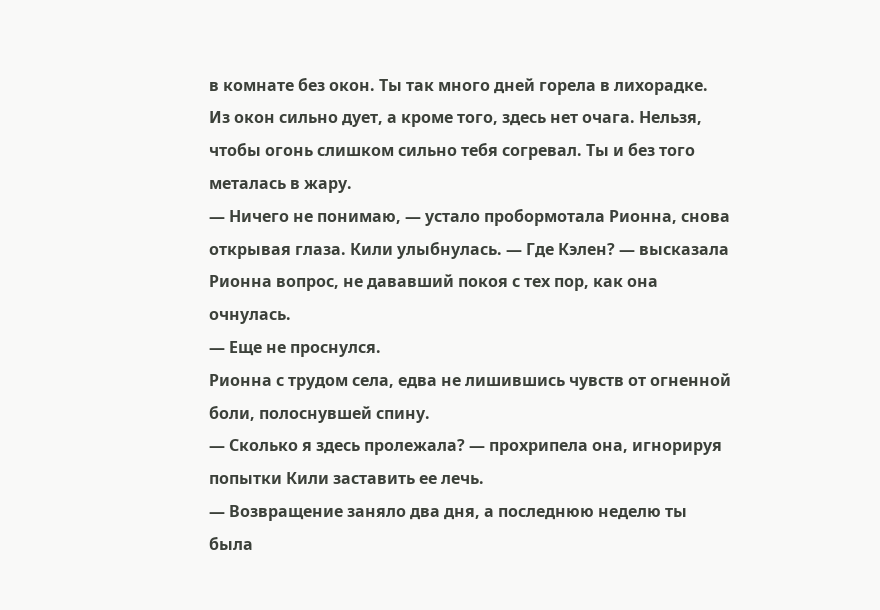в комнате без окон. Ты так много дней горела в лихорадке. Из окон сильно дует, а кроме того, здесь нет очага. Нельзя, чтобы огонь слишком сильно тебя согревал. Ты и без того металась в жару.
— Ничего не понимаю, — устало пробормотала Рионна, снова открывая глаза. Кили улыбнулась. — Где Кэлен? — высказала Рионна вопрос, не дававший покоя с тех пор, как она очнулась.
— Еще не проснулся.
Рионна с трудом села, едва не лишившись чувств от огненной боли, полоснувшей спину.
— Сколько я здесь пролежала? — прохрипела она, игнорируя попытки Кили заставить ее лечь.
— Возвращение заняло два дня, а последнюю неделю ты была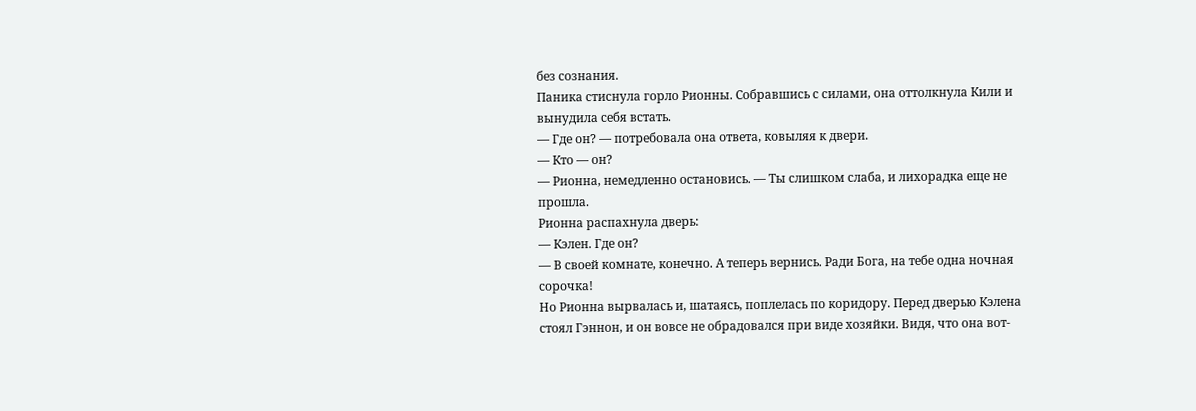без сознания.
Паника стиснула горло Рионны. Собравшись с силами, она оттолкнула Кили и вынудила себя встать.
— Где он? — потребовала она ответа, ковыляя к двери.
— Кто — он?
— Рионна, немедленно остановись. — Ты слишком слаба, и лихорадка еще не прошла.
Рионна распахнула дверь:
— Кэлен. Где он?
— В своей комнате, конечно. А теперь вернись. Ради Бога, на тебе одна ночная сорочка!
Но Рионна вырвалась и, шатаясь, поплелась по коридору. Перед дверью Кэлена стоял Гэннон, и он вовсе не обрадовался при виде хозяйки. Видя, что она вот-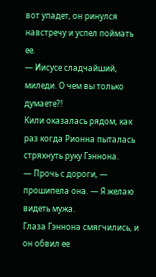вот упадет, он ринулся навстречу и успел поймать ее.
— Иисусе сладчайший, миледи. О чем вы только думаете?!
Кили оказалась рядом, как раз когда Рионна пыталась стряхнуть руку Гэннона.
— Прочь с дороги, — прошипела она. — Я желаю видеть мужа.
Глаза Гэннона смягчились, и он обвил ее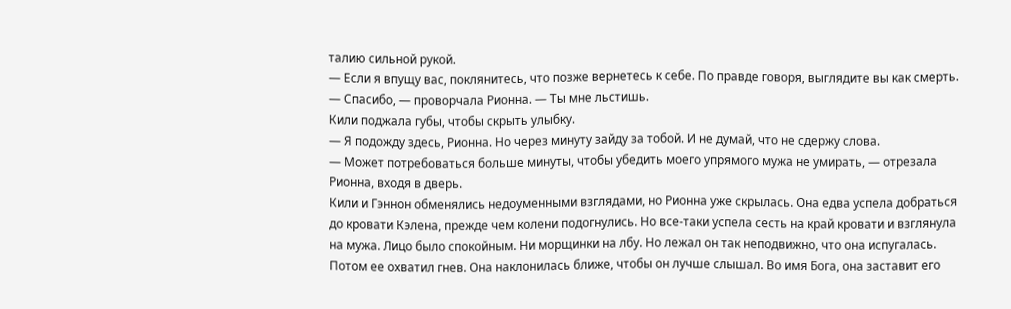талию сильной рукой.
— Если я впущу вас, поклянитесь, что позже вернетесь к себе. По правде говоря, выглядите вы как смерть.
— Спасибо, — проворчала Рионна. — Ты мне льстишь.
Кили поджала губы, чтобы скрыть улыбку.
— Я подожду здесь, Рионна. Но через минуту зайду за тобой. И не думай, что не сдержу слова.
— Может потребоваться больше минуты, чтобы убедить моего упрямого мужа не умирать, — отрезала Рионна, входя в дверь.
Кили и Гэннон обменялись недоуменными взглядами, но Рионна уже скрылась. Она едва успела добраться до кровати Кэлена, прежде чем колени подогнулись. Но все-таки успела сесть на край кровати и взглянула на мужа. Лицо было спокойным. Ни морщинки на лбу. Но лежал он так неподвижно, что она испугалась.
Потом ее охватил гнев. Она наклонилась ближе, чтобы он лучше слышал. Во имя Бога, она заставит его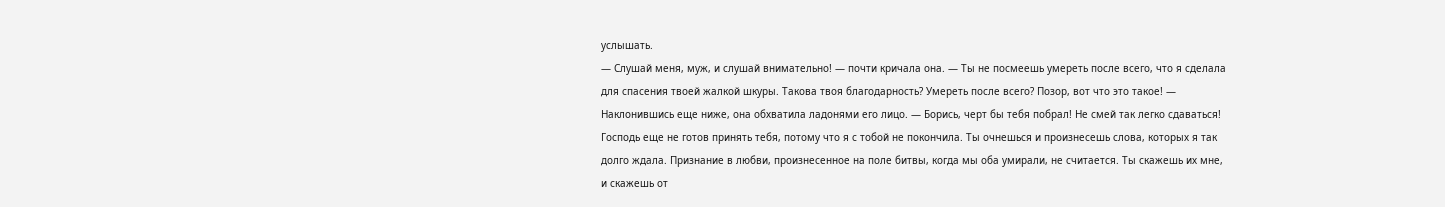услышать.
— Слушай меня, муж, и слушай внимательно! — почти кричала она. — Ты не посмеешь умереть после всего, что я сделала для спасения твоей жалкой шкуры. Такова твоя благодарность? Умереть после всего? Позор, вот что это такое! — Наклонившись еще ниже, она обхватила ладонями его лицо. — Борись, черт бы тебя побрал! Не смей так легко сдаваться! Господь еще не готов принять тебя, потому что я с тобой не покончила. Ты очнешься и произнесешь слова, которых я так долго ждала. Признание в любви, произнесенное на поле битвы, когда мы оба умирали, не считается. Ты скажешь их мне, и скажешь от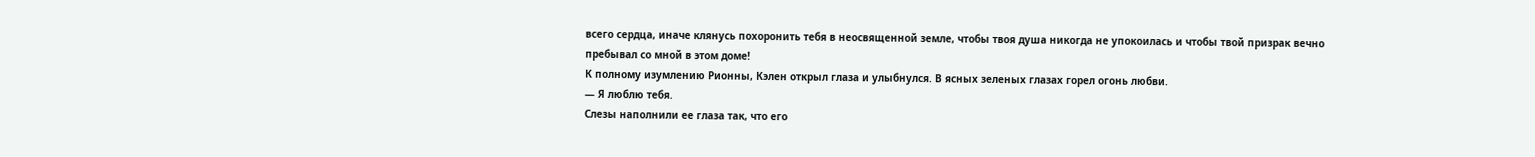всего сердца, иначе клянусь похоронить тебя в неосвященной земле, чтобы твоя душа никогда не упокоилась и чтобы твой призрак вечно пребывал со мной в этом доме!
К полному изумлению Рионны, Кэлен открыл глаза и улыбнулся. В ясных зеленых глазах горел огонь любви.
— Я люблю тебя.
Слезы наполнили ее глаза так, что его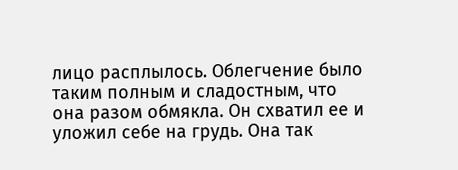лицо расплылось. Облегчение было таким полным и сладостным, что она разом обмякла. Он схватил ее и уложил себе на грудь. Она так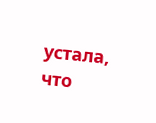устала, что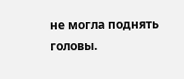не могла поднять головы.